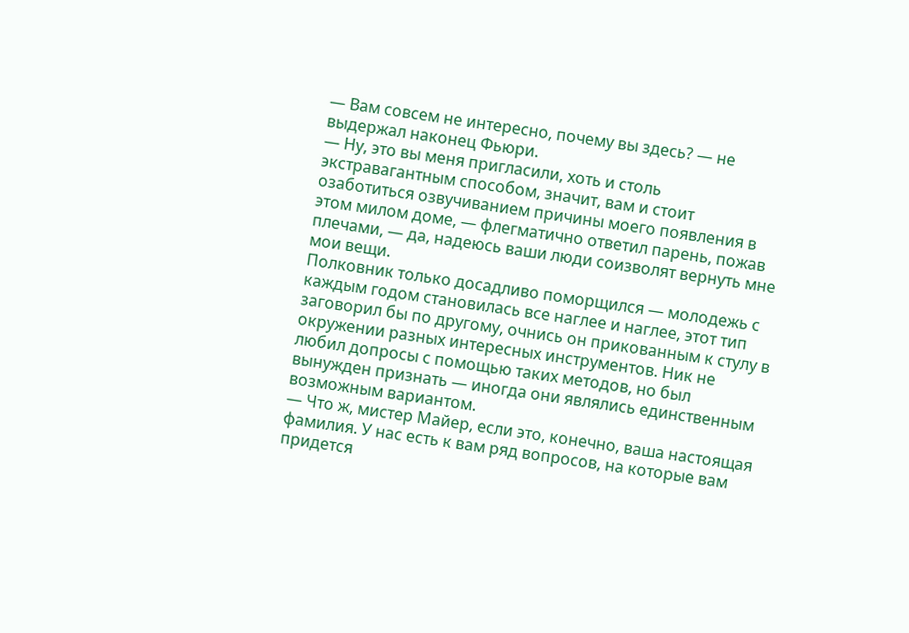— Вам совсем не интересно, почему вы здесь? — не выдержал наконец Фьюри.
— Ну, это вы меня пригласили, хоть и столь экстравагантным способом, значит, вам и стоит озаботиться озвучиванием причины моего появления в этом милом доме, — флегматично ответил парень, пожав плечами, — да, надеюсь ваши люди соизволят вернуть мне мои вещи.
Полковник только досадливо поморщился — молодежь с каждым годом становилась все наглее и наглее, этот тип заговорил бы по другому, очнись он прикованным к стулу в окружении разных интересных инструментов. Ник не любил допросы с помощью таких методов, но был вынужден признать — иногда они являлись единственным возможным вариантом.
— Что ж, мистер Майер, если это, конечно, ваша настоящая фамилия. У нас есть к вам ряд вопросов, на которые вам придется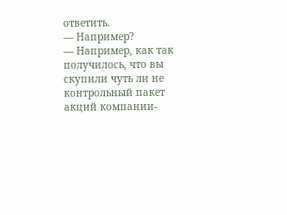ответить.
— Например?
— Например, как так получилось, что вы скупили чуть ли не контрольный пакет акций компании-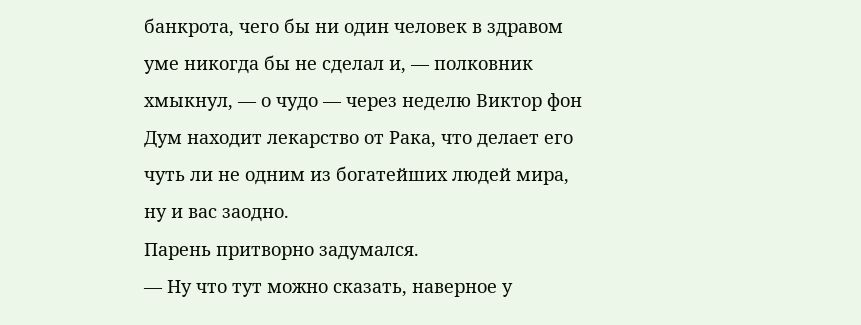банкрота, чего бы ни один человек в здравом уме никогда бы не сделал и, — полковник хмыкнул, — о чудо — через неделю Виктор фон Дум находит лекарство от Рака, что делает его чуть ли не одним из богатейших людей мира, ну и вас заодно.
Парень притворно задумался.
— Ну что тут можно сказать, наверное у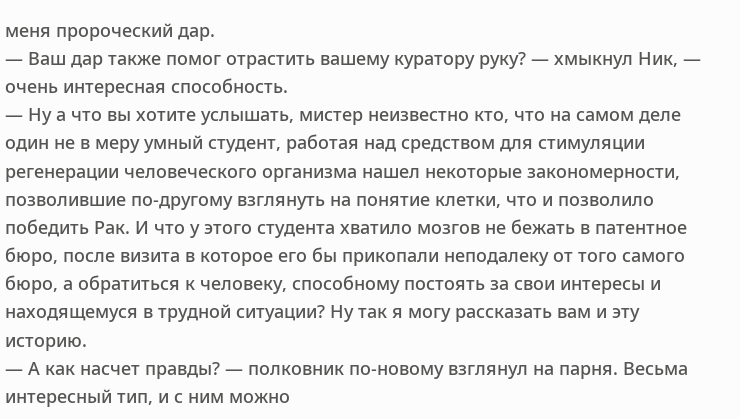меня пророческий дар.
— Ваш дар также помог отрастить вашему куратору руку? — хмыкнул Ник, — очень интересная способность.
— Ну а что вы хотите услышать, мистер неизвестно кто, что на самом деле один не в меру умный студент, работая над средством для стимуляции регенерации человеческого организма нашел некоторые закономерности, позволившие по-другому взглянуть на понятие клетки, что и позволило победить Рак. И что у этого студента хватило мозгов не бежать в патентное бюро, после визита в которое его бы прикопали неподалеку от того самого бюро, а обратиться к человеку, способному постоять за свои интересы и находящемуся в трудной ситуации? Ну так я могу рассказать вам и эту историю.
— А как насчет правды? — полковник по-новому взглянул на парня. Весьма интересный тип, и с ним можно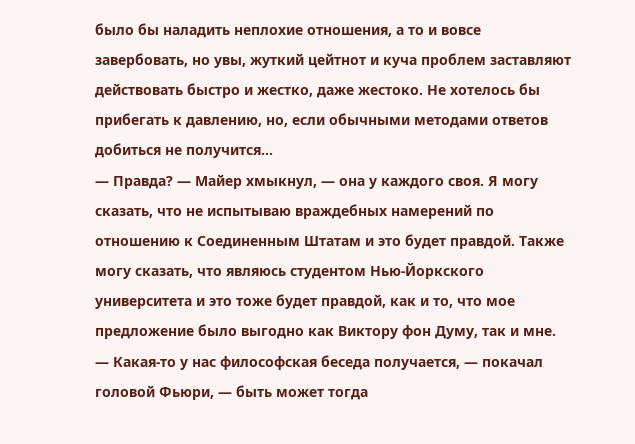было бы наладить неплохие отношения, а то и вовсе завербовать, но увы, жуткий цейтнот и куча проблем заставляют действовать быстро и жестко, даже жестоко. Не хотелось бы прибегать к давлению, но, если обычными методами ответов добиться не получится…
— Правда? — Майер хмыкнул, — она у каждого своя. Я могу сказать, что не испытываю враждебных намерений по отношению к Соединенным Штатам и это будет правдой. Также могу сказать, что являюсь студентом Нью-Йоркского университета и это тоже будет правдой, как и то, что мое предложение было выгодно как Виктору фон Думу, так и мне.
— Какая-то у нас философская беседа получается, — покачал головой Фьюри, — быть может тогда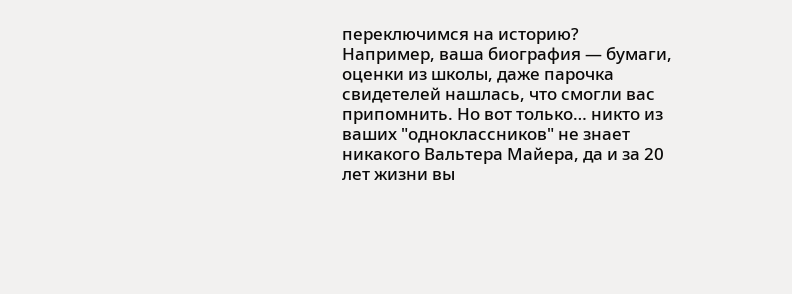переключимся на историю? Например, ваша биография — бумаги, оценки из школы, даже парочка свидетелей нашлась, что смогли вас припомнить. Но вот только… никто из ваших "одноклассников" не знает никакого Вальтера Майера, да и за 20 лет жизни вы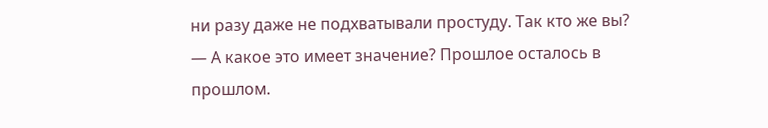ни разу даже не подхватывали простуду. Так кто же вы?
— А какое это имеет значение? Прошлое осталось в прошлом.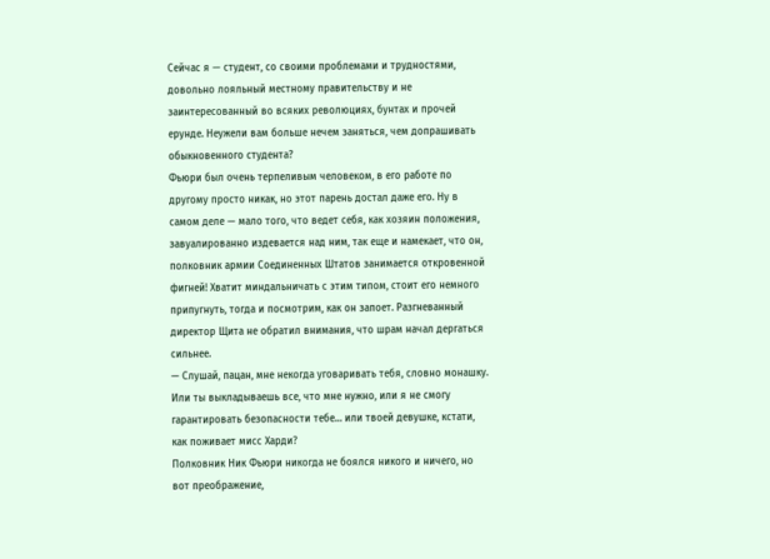Сейчас я — студент, со своими проблемами и трудностями, довольно лояльный местному правительству и не заинтересованный во всяких революциях, бунтах и прочей ерунде. Неужели вам больше нечем заняться, чем допрашивать обыкновенного студента?
Фьюри был очень терпеливым человеком, в его работе по другому просто никак, но этот парень достал даже его. Ну в самом деле — мало того, что ведет себя, как хозяин положения, завуалированно издевается над ним, так еще и намекает, что он, полковник армии Соединенных Штатов занимается откровенной фигней! Хватит миндальничать с этим типом, стоит его немного припугнуть, тогда и посмотрим, как он запоет. Разгневанный директор Щита не обратил внимания, что шрам начал дергаться сильнее.
— Слушай, пацан, мне некогда уговаривать тебя, словно монашку. Или ты выкладываешь все, что мне нужно, или я не смогу гарантировать безопасности тебе… или твоей девушке, кстати, как поживает мисс Харди?
Полковник Ник Фьюри никогда не боялся никого и ничего, но вот преображение,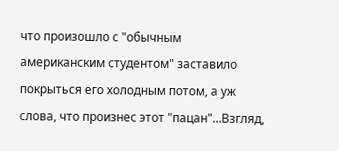что произошло с "обычным американским студентом" заставило покрыться его холодным потом, а уж слова, что произнес этот "пацан"…Взгляд,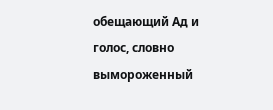обещающий Ад и голос, словно вымороженный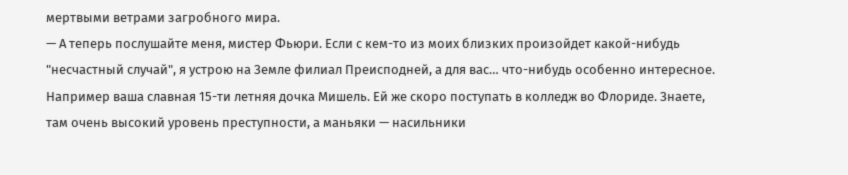мертвыми ветрами загробного мира.
— А теперь послушайте меня, мистер Фьюри. Если с кем-то из моих близких произойдет какой-нибудь "несчастный случай", я устрою на Земле филиал Преисподней, а для вас… что-нибудь особенно интересное. Например ваша славная 15-ти летняя дочка Мишель. Ей же скоро поступать в колледж во Флориде. Знаете, там очень высокий уровень преступности, а маньяки — насильники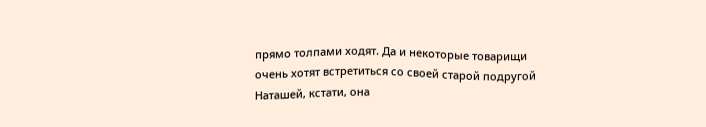прямо толпами ходят. Да и некоторые товарищи очень хотят встретиться со своей старой подругой Наташей, кстати, она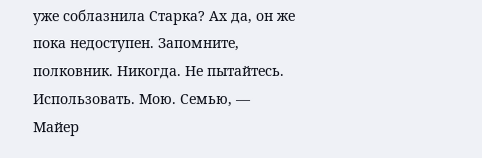уже соблазнила Старка? Ах да, он же пока недоступен. Запомните, полковник. Никогда. Не пытайтесь. Использовать. Мою. Семью, — Майер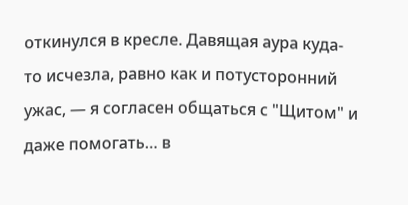откинулся в кресле. Давящая аура куда-то исчезла, равно как и потусторонний ужас, — я согласен общаться с "Щитом" и даже помогать… в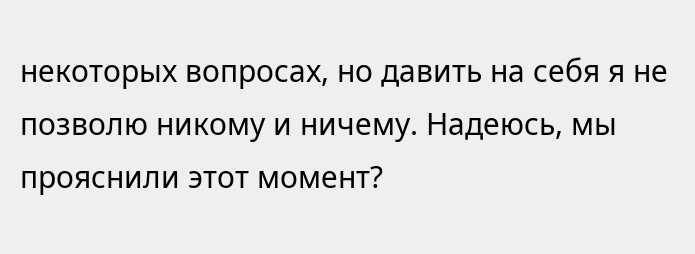некоторых вопросах, но давить на себя я не позволю никому и ничему. Надеюсь, мы прояснили этот момент?